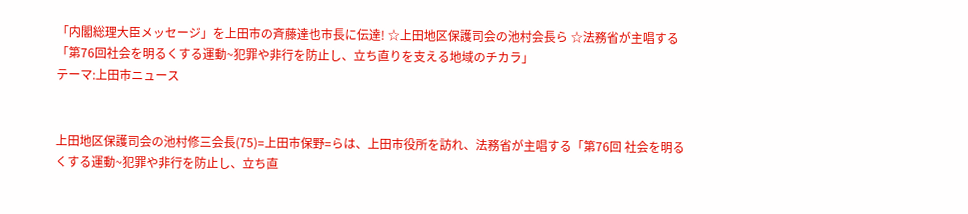「内閣総理大臣メッセージ」を上田市の斉藤達也市長に伝達! ☆上田地区保護司会の池村会長ら ☆法務省が主唱する「第76回社会を明るくする運動~犯罪や非行を防止し、立ち直りを支える地域のチカラ」
テーマ:上田市ニュース


上田地区保護司会の池村修三会長(75)=上田市保野=らは、上田市役所を訪れ、法務省が主唱する「第76回 社会を明るくする運動~犯罪や非行を防止し、立ち直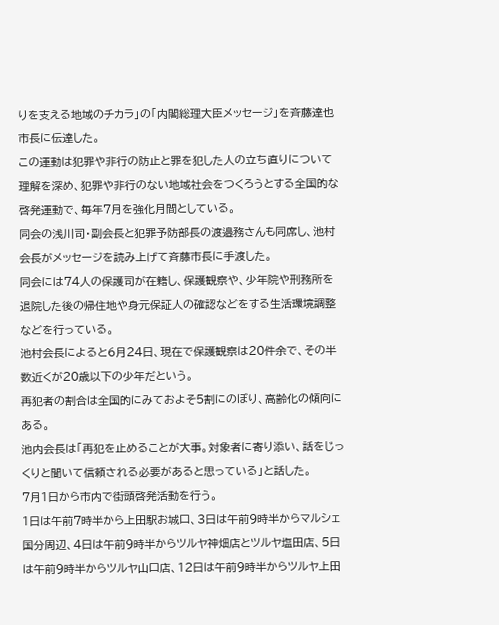りを支える地域のチカラ」の「内閣総理大臣メッセージ」を斉藤達也市長に伝達した。
この運動は犯罪や非行の防止と罪を犯した人の立ち直りについて理解を深め、犯罪や非行のない地域社会をつくろうとする全国的な啓発運動で、毎年7月を強化月間としている。
同会の浅川司・副会長と犯罪予防部長の渡邉務さんも同席し、池村会長がメッセージを読み上げて斉藤市長に手渡した。
同会には74人の保護司が在籍し、保護観察や、少年院や刑務所を退院した後の帰住地や身元保証人の確認などをする生活環境調整などを行っている。
池村会長によると6月24日、現在で保護観察は20件余で、その半数近くが20歳以下の少年だという。
再犯者の割合は全国的にみておよそ5割にのぼり、高齢化の傾向にある。
池内会長は「再犯を止めることが大事。対象者に寄り添い、話をじっくりと聞いて信頼される必要があると思っている」と話した。
7月1日から市内で街頭啓発活動を行う。
1日は午前7時半から上田駅お城口、3日は午前9時半からマルシェ国分周辺、4日は午前9時半からツルヤ神畑店とツルヤ塩田店、5日は午前9時半からツルヤ山口店、12日は午前9時半からツルヤ上田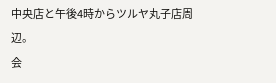中央店と午後4時からツルヤ丸子店周辺。
会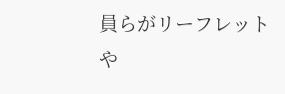員らがリーフレットや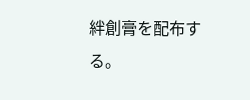絆創膏を配布する。